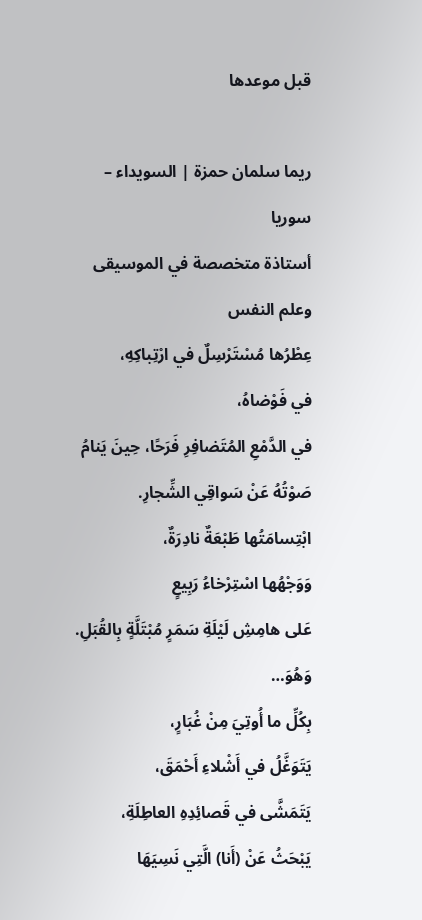قبل موعدها

ريما سلمان حمزة | السويداء – سوريا
أستاذة متخصصة في الموسيقى وعلم النفس
عِطْرُها مُسْتَرْسِلٌ في ارْتِباكِهِ،
في فَوْضاهُ،
في الدَّمْعِ المُتَضافِرِ فَرَحًا، حِينَ يَنامُ صَوْتُهُ عَنْ سَواقِي الشِّجارِ.
ابْتِسامَتُها طَبْعَةٌ نادِرَةٌ،
وَوَجْهُها اسْتِرْخاءُ رَبِيعٍ
عَلى هامِشِ لَيْلَةِ سَمَرٍ مُبْتَلَّةٍ بِالقُبَلِ.
وَهُوَ…
بِكُلِّ ما أُوتِيَ مِنْ غُبَارٍ،
يَتَوَغَّلُ في أَشْلاءِ أَحْمَقَ،
يَتَمَشَّى في قَصائِدِهِ العاطِلَةِ،
يَبْحَثُ عَنْ (أَنا) الَّتِي نَسِيَهَا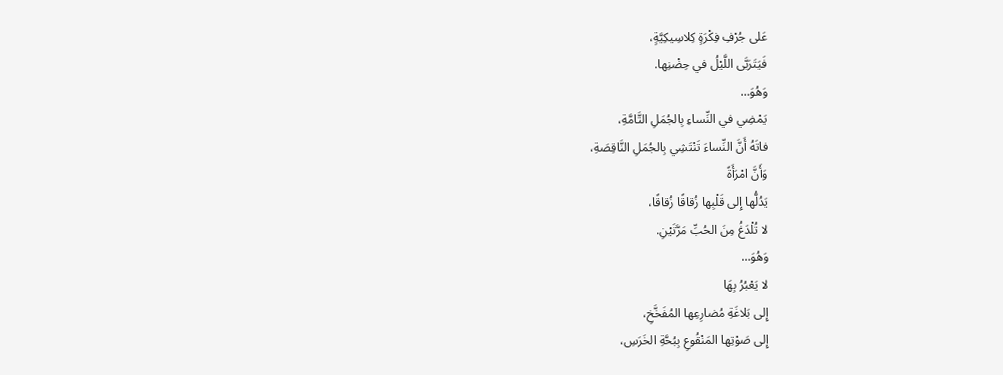عَلى جُرْفِ فِكْرَةٍ كِلاسِيكِيَّةٍ،
فَيَتَرَبَّى اللَّيْلُ في حِضْنِها.
وَهُوَ…
يَمْضِي في النِّساءِ بِالجُمَلِ التَّامَّةِ،
فاتَهُ أَنَّ النِّساءَ تَنْتَشِي بِالجُمَلِ النَّاقِصَةِ،
وَأَنَّ امْرَأَةً
يَدُلُّها إِلى قَلْبِها زُقاقًا زُقاقًا،
لا تُلْدَغُ مِنَ الحُبِّ مَرَّتَيْنِ.
وَهُوَ…
لا يَعْبُرُ بِهَا
إِلى بَلاغَةِ مُضارِعِها المُفَخَّخِ،
إِلى صَوْتِها المَنْقُوعِ بِبُحَّةِ الخَرَسِ،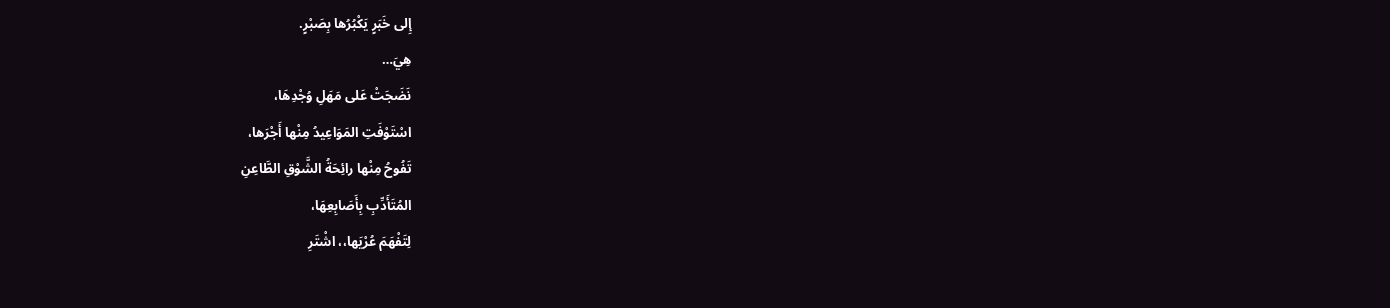إِلى خَبَرٍ يَكْبُرُها بِصَبْرٍ.
هِيَ…
نَضَجَتْ عَلى مَهَلِ وُجْدِهَا،
اسْتَوْفَتِ المَوَاعِيدُ مِنْها أَجْرَها،
تَفُوحُ مِنْها رائِحَةُ الشَّوْقِ الطَّاعِنِ
المُتَأَدِّبِ بِأَصَابِعِهَا،
لِتَفْهَمَ عُرْيَها،، اشْتَرِ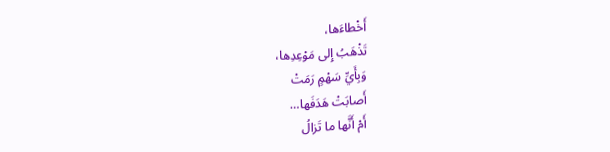أَخْطاءَها،
تَذْهَبُ إِلى مَوْعِدِها،
وَبِأَيِّ سَهْمٍ رَمَتْ
أَصابَتْ هَدَفَها…
أَمْ أَنَّها ما تَزالُ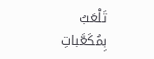تَلْعَبُ بِمُكَعَّباتِ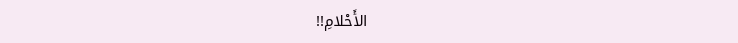الأَحْلامِ!!